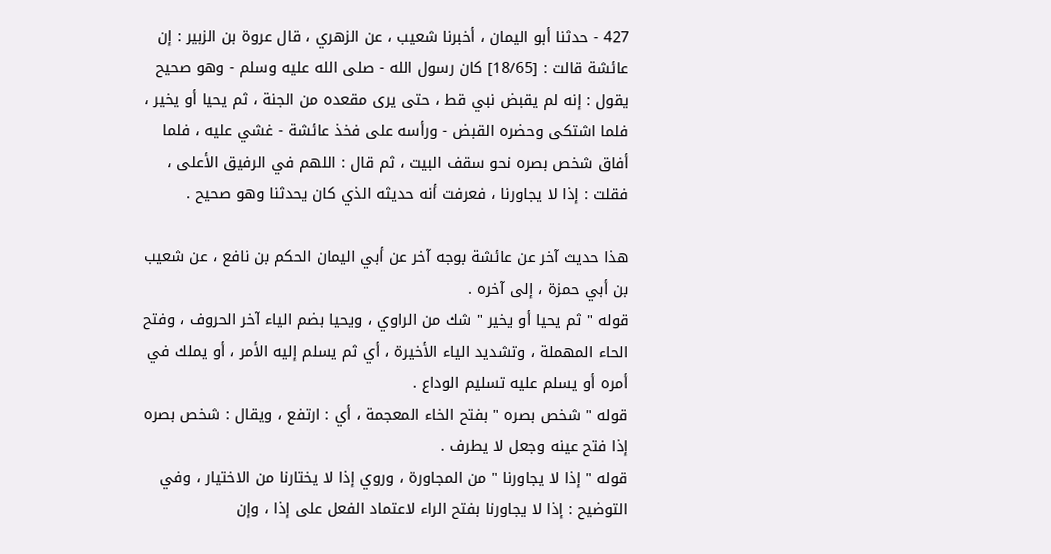427 - حدثنا أبو اليمان ، أخبرنا شعيب ، عن الزهري ، قال عروة بن الزبير : إن عائشة قالت : [18/65] كان رسول الله - صلى الله عليه وسلم - وهو صحيح يقول : إنه لم يقبض نبي قط ، حتى يرى مقعده من الجنة ، ثم يحيا أو يخير ، فلما اشتكى وحضره القبض - ورأسه على فخذ عائشة - غشي عليه ، فلما أفاق شخص بصره نحو سقف البيت ، ثم قال : اللهم في الرفيق الأعلى ، فقلت : إذا لا يجاورنا ، فعرفت أنه حديثه الذي كان يحدثنا وهو صحيح .

هذا حديث آخر عن عائشة بوجه آخر عن أبي اليمان الحكم بن نافع ، عن شعيب بن أبي حمزة ، إلى آخره .
قوله " ثم يحيا أو يخير " شك من الراوي ، ويحيا بضم الياء آخر الحروف ، وفتح الحاء المهملة ، وتشديد الياء الأخيرة ، أي ثم يسلم إليه الأمر ، أو يملك في أمره أو يسلم عليه تسليم الوداع .
قوله " شخص بصره " بفتح الخاء المعجمة ، أي : ارتفع ، ويقال : شخص بصره إذا فتح عينه وجعل لا يطرف .
قوله " إذا لا يجاورنا " من المجاورة ، وروي إذا لا يختارنا من الاختيار ، وفي التوضيح : إذا لا يجاورنا بفتح الراء لاعتماد الفعل على إذا ، وإن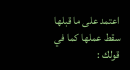اعتمد على ما قبلها سقط عملها كما في قولك :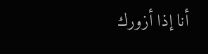أنا إذا أزورك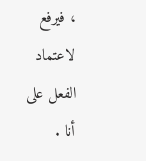، فيرفع لاعتماد الفعل على أنا .